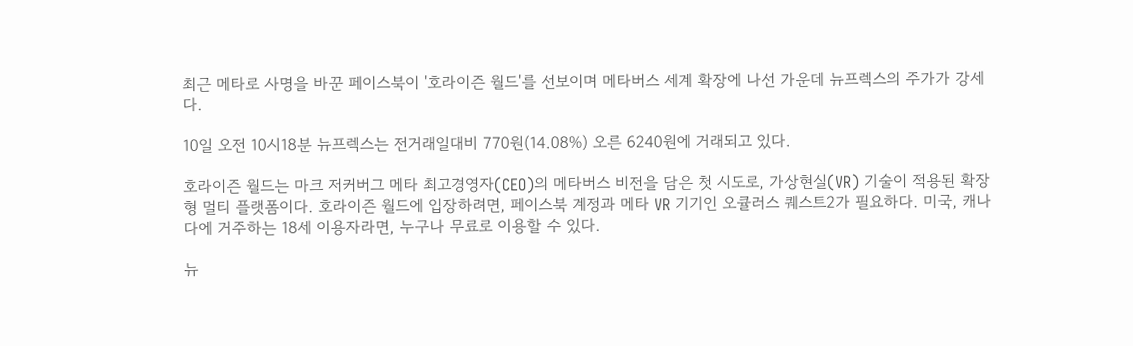최근 메타로 사명을 바꾼 페이스북이 '호라이즌 월드'를 선보이며 메타버스 세계 확장에 나선 가운데 뉴프렉스의 주가가 강세다.

10일 오전 10시18분 뉴프렉스는 전거래일대비 770원(14.08%) 오른 6240원에 거래되고 있다.

호라이즌 월드는 마크 저커버그 메타 최고경영자(CEO)의 메타버스 비전을 담은 첫 시도로, 가상현실(VR) 기술이 적용된 확장형 멀티 플랫폼이다. 호라이즌 월드에 입장하려면, 페이스북 계정과 메타 VR 기기인 오큘러스 퀘스트2가 필요하다. 미국, 캐나다에 거주하는 18세 이용자라면, 누구나 무료로 이용할 수 있다.

뉴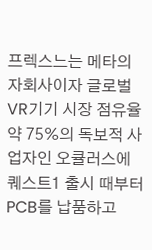프렉스느는 메타의 자회사이자 글로벌 VR기기 시장 점유율 약 75%의 독보적 사업자인 오큘러스에 퀘스트1 출시 때부터 PCB를 납품하고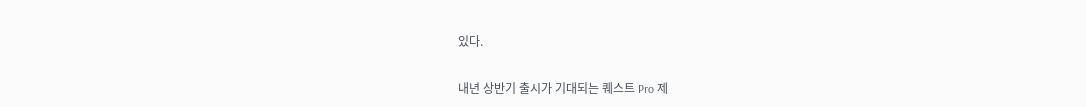있다.

내년 상반기 출시가 기대되는 퀘스트 Pro 제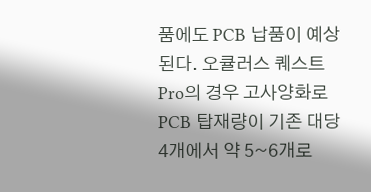품에도 PCB 납품이 예상된다. 오큘러스 퀘스트 Pro의 경우 고사양화로 PCB 탑재량이 기존 대당 4개에서 약 5~6개로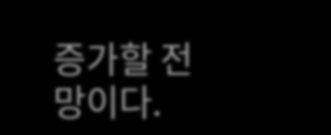증가할 전망이다.